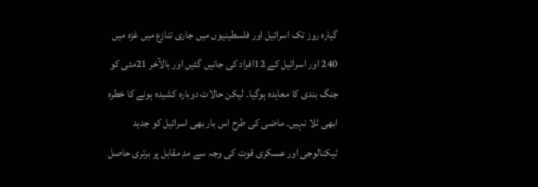گیارہ روز تک اسرائیل اور فلسطینیوں میں جاری تنازع میں غزہ میں 240 اور اسرائیل کے 12افراد کی جانیں گئیں اور بالآخر 21مئی کو جنگ بندی کا معاہدہ ہوگیا۔ لیکن حالات دوبارہ کشیدہ ہونے کا خطرہ ابھی ٹلا نہیں۔ ماضی کی طرح اس بار بھی اسرائیل کو جدید ٹیکنالوجی اور عسکری قوت کی وجہ سے مدِ مقابل پر برتری حاصل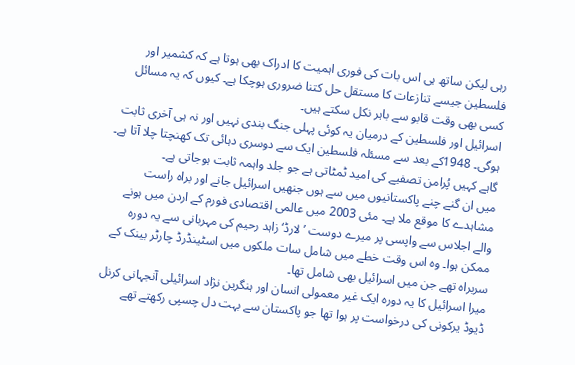رہی لیکن ساتھ ہی اس بات کی فوری اہمیت کا ادراک بھی ہوتا ہے کہ کشمیر اور فلسطین جیسے تنازعات کا مستقل حل کتنا ضروری ہوچکا ہے۔ کیوں کہ یہ مسائل کسی بھی وقت قابو سے باہر نکل سکتے ہیں۔
اسرائیل اور فلسطین کے درمیان یہ کوئی پہلی جنگ بندی نہیں اور نہ ہی آخری ثابت ہوگی۔ 1948کے بعد سے مسئلہ فلسطین ایک سے دوسری دہائی تک کھنچتا چلا آتا ہے۔ گاہے کہیں پُرامن تصفیے کی امید ٹمٹاتی ہے جو جلد واہمہ ثابت ہوجاتی ہے۔
میں ان گنے چنے پاکستانیوں میں سے ہوں جنھیں اسرائیل جانے اور براہ راست مشاہدے کا موقع ملا ہے۔ مئی 2003 میں عالمی اقتصادی فورم کے اردن میں ہونے والے اجلاس سے واپسی پر میرے دوست ’لارڈ‘ زاہد رحیم کی مہربانی سے یہ دورہ ممکن ہوا۔ وہ اس وقت خطے میں شامل سات ملکوں میں اسٹینڈرڈ چارٹر بینک کے سربراہ تھے جن میں اسرائیل بھی شامل تھا۔
میرا اسرائیل کا یہ دورہ ایک غیر معمولی انسان اور ہنگرین نژاد اسرائیلی آنجہانی کرنل ڈیوڈ یرکونی کی درخواست پر ہوا تھا جو پاکستان سے بہت دل چسپی رکھتے تھے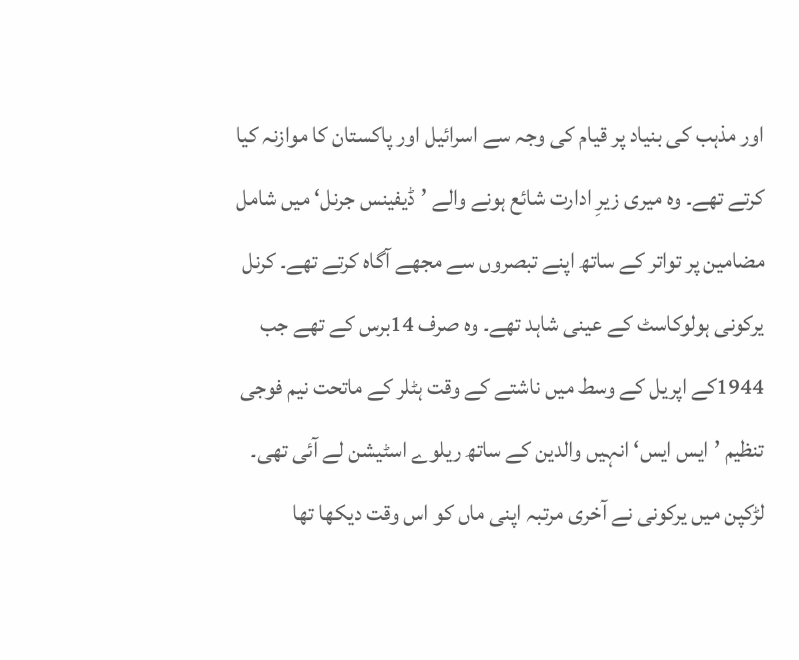اور مذہب کی بنیاد پر قیام کی وجہ سے اسرائیل اور پاکستان کا موازنہ کیا کرتے تھے۔ وہ میری زیرِ ادارت شائع ہونے والے ’ڈیفینس جرنل‘ میں شامل مضامین پر تواتر کے ساتھ اپنے تبصروں سے مجھے آگاہ کرتے تھے۔ کرنل یرکونی ہولوکاسٹ کے عینی شاہد تھے۔ وہ صرف 14برس کے تھے جب 1944کے اپریل کے وسط میں ناشتے کے وقت ہٹلر کے ماتحت نیم فوجی تنظیم ’ایس ایس‘ انہیں والدین کے ساتھ ریلوے اسٹیشن لے آئی تھی۔ لڑکپن میں یرکونی نے آخری مرتبہ اپنی ماں کو اس وقت دیکھا تھا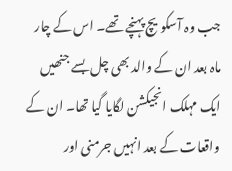جب وہ آسکویچ پہنچے تھے۔ اس کے چار ماہ بعد ان کے والد بھی چل بسے جنھیں ایک مہلک انجیکشن لگایا گیا تھا۔ ان کے واقعات کے بعد انہیں جرمنی اور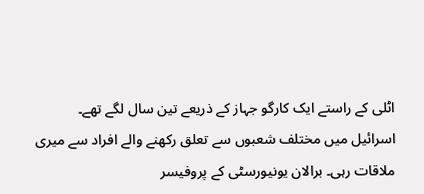اٹلی کے راستے ایک کارگو جہاز کے ذریعے تین سال لگے تھے۔
اسرائیل میں مختلف شعبوں سے تعلق رکھنے والے افراد سے میری ملاقات رہی۔ برالان یونیورسٹی کے پروفیسر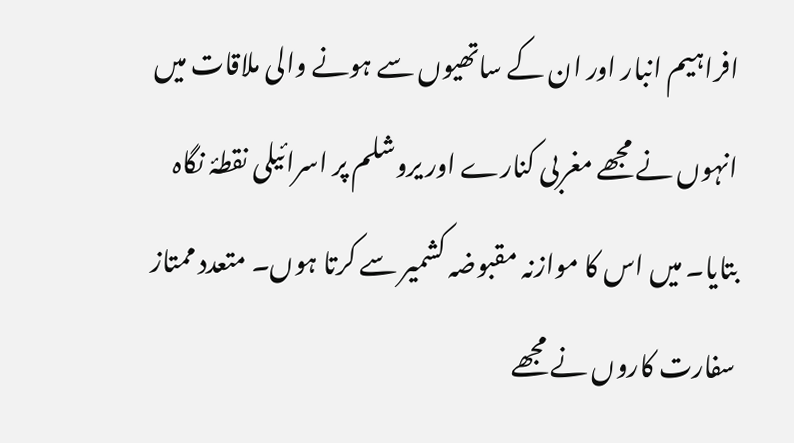افراہیم انبار اور ان کے ساتھیوں سے ہونے والی ملاقات میں انہوں نے مجھے مغربی کنارے اور یروشلم پر اسرائیلی نقطۂ نگاہ بتایا۔ میں اس کا موازنہ مقبوضہ کشمیر سے کرتا ہوں۔ متعدد ممتاز سفارت کاروں نے مجھے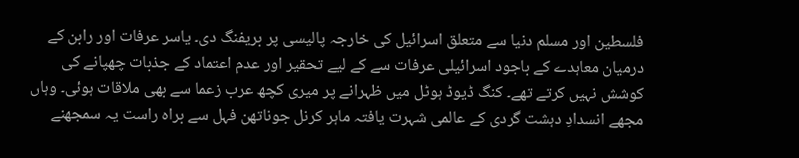فلسطین اور مسلم دنیا سے متعلق اسرائیل کی خارجہ پالیسی پر بریفنگ دی۔ یاسر عرفات اور رابن کے درمیان معاہدے کے باجود اسرائیلی عرفات سے کے لیے تحقیر اور عدم اعتماد کے جذبات چھپانے کی کوشش نہیں کرتے تھے۔ کنگ ڈیوڈ ہوٹل میں ظہرانے پر میری کچھ عرب زعما سے بھی ملاقات ہوئی۔ وہاں مجھے انسدادِ دہشت گردی کے عالمی شہرت یافتہ ماہر کرنل جوناتھن فہل سے براہ راست یہ سمجھنے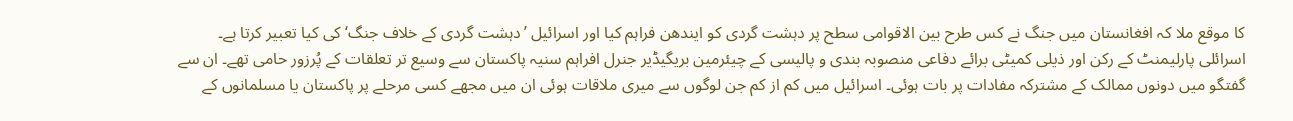کا موقع ملا کہ افغانستان میں جنگ نے کس طرح بین الاقوامی سطح پر دہشت گردی کو ایندھن فراہم کیا اور اسرائیل ’دہشت گردی کے خلاف جنگ‘ کی کیا تعبیر کرتا ہے۔
اسرائلی پارلیمنٹ کے رکن اور ذیلی کمیٹی برائے دفاعی منصوبہ بندی و پالیسی کے چیئرمین بریگیڈیر جنرل افراہم سنیہ پاکستان سے وسیع تر تعلقات کے پُرزور حامی تھے۔ ان سے گفتگو میں دونوں ممالک کے مشترکہ مفادات پر بات ہوئی۔ اسرائیل میں کم از کم جن لوگوں سے میری ملاقات ہوئی ان میں مجھے کسی مرحلے پر پاکستان یا مسلمانوں کے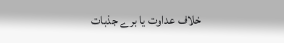خلاف عداوت یا برے جذبات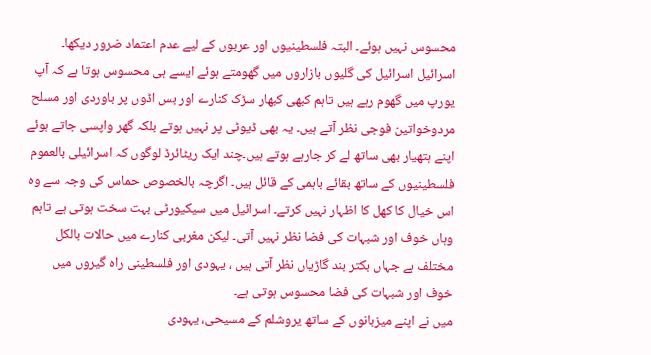محسوس نہیں ہوئے۔ البتہ فلسطینیوں اور عربوں کے لیے عدم اعتماد ضرور دیکھا۔
اسرائیل اسرائیل کی گلیوں بازاروں میں گھومتے ہوئے ایسے ہی محسوس ہوتا ہے کہ آپ یورپ میں گھوم رہے ہیں تاہم کبھی کبھار سڑک کنارے اور بس اڈوں پر باوردی اور مسلح مردوخواتین فوجی نظر آتے ہیں۔ یہ بھی ڈیوٹی پر نہیں ہوتے بلکہ گھر واپسی جاتے ہوئے اپنے ہتھیار بھی ساتھ لے کر جارہے ہوتے ہیں۔چند ایک ریٹائرڈ لوگوں کہ اسرائیلی بالعموم فلسطینیوں کے ساتھ بقائے باہمی کے قائل ہیں۔ اگرچہ بالخصوص حماس کی وجہ سے وہ اس خیال کا کھل کا اظہار نہیں کرتے۔ اسرائیل میں سیکیورٹی بہت سخت ہوتی ہے تاہم وہاں خوف اور شبہات کی فضا نظر نہیں آتی۔ لیکن مغربی کنارے میں حالات بالکل مختلف ہے جہاں بکتر بند گاڑیاں نظر آتی ہیں ، یہودی اور فلسطینی راہ گیروں میں خوف اور شبہات کی فضا محسوس ہوتی ہے۔
میں نے اپنے میزبانوں کے ساتھ یروشلم کے مسیحی، یہودی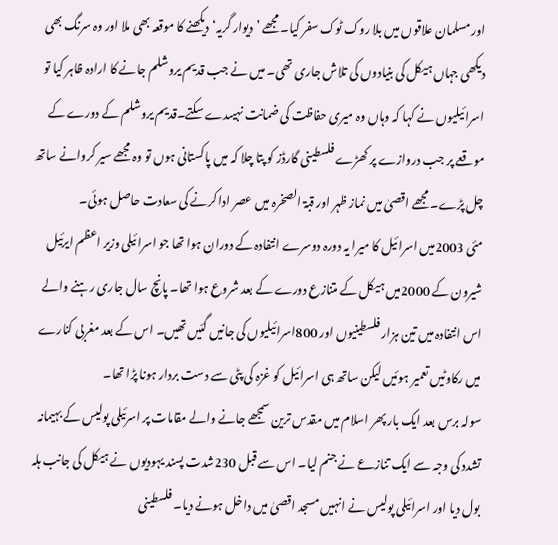اور مسلمان علاقوں میں بلا روک ٹوک سفر کیا۔ مجھے ’دیوار گریہ‘ دیکھنے کا موقعہ بھی ملا اور وہ سرنگ بھی دیکھی جہاں ہیکل کی بنیادوں کی تلاش جاری تھی۔ میں نے جب قدیم یروشلم جانے کا ارادہ ظاہر کیا تو اسرائیلیوں نے کہا کہ وہاں وہ میری حفاظت کی ضمانت نہیںدے سکتے۔قدیم یروشلم کے دورے کے موقعے پر جب دروازے پر کھڑے فلسطینی گارڈز کو پتا چلا کہ میں پاکستانی ہوں تو وہ مجھے سیر کروانے ساتھ چل پڑے۔ مجھے اقصیٰ میں نماز ظہر اور قبۃ الصخرہ میں عصر ادا کرنے کی سعادت حاصل ہوئی۔
مئی 2003میں اسرائیل کا میرا یہ دورہ دوسرے انتفادہ کے دوران ہوا تھا جو اسرائیلی وزیر اعظم ایرئیل شیرون کے 2000میں ہیکل کے متنازع دورے کے بعد شروع ہوا تھا۔ پانچ سال جاری رہنے والے اس انتفادہ میں تین ہزار فلسطینیوں اور 800اسرائیلیوں کی جانیں گئیں تھیں۔ اس کے بعد مغربی کنارے میں رکاوٹیں تعمیر ہوئیں لیکن ساتھ ہی اسرائیل کو غزہ کی پٹی سے دست بردار ہونا پڑا تھا۔
سولہ برس بعد ایک بار پھر اسلام میں مقدس ترین سمجھے جانے والے مقامات پر اسرئیلی پولیس کے بہیمانہ تشدد کی وجہ سے ایک تنازعے نے جنم لیا۔ اس سے قبل 230شدت پسند یہودیوں نے ہیکل کی جانب ہلہ بول دیا اور اسرائیلی پولیس نے انہیں مسجد اقصیٰ میں داخل ہونے دیا۔ فلسطینی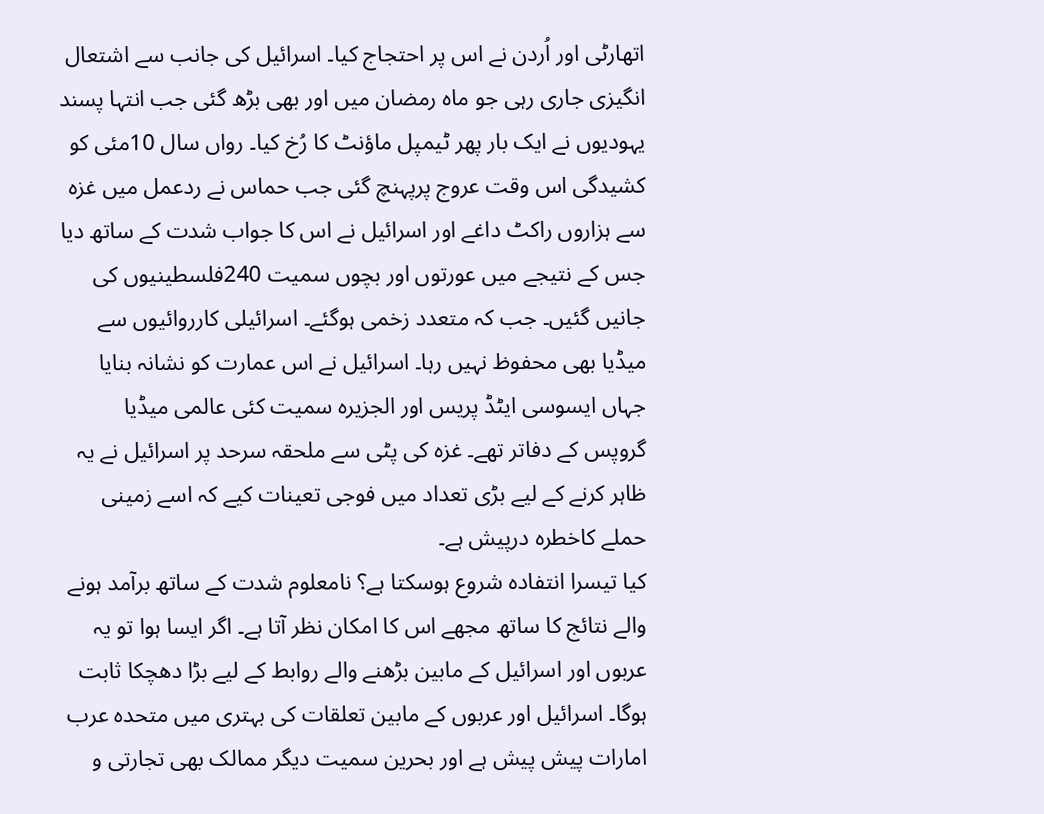اتھارٹی اور اُردن نے اس پر احتجاج کیا۔ اسرائیل کی جانب سے اشتعال انگیزی جاری رہی جو ماہ رمضان میں اور بھی بڑھ گئی جب انتہا پسند یہودیوں نے ایک بار پھر ٹیمپل ماؤنٹ کا رُخ کیا۔ رواں سال 10مئی کو کشیدگی اس وقت عروج پرپہنچ گئی جب حماس نے ردعمل میں غزہ سے ہزاروں راکٹ داغے اور اسرائیل نے اس کا جواب شدت کے ساتھ دیا جس کے نتیجے میں عورتوں اور بچوں سمیت 240فلسطینیوں کی جانیں گئیں۔ جب کہ متعدد زخمی ہوگئے۔ اسرائیلی کارروائیوں سے میڈیا بھی محفوظ نہیں رہا۔ اسرائیل نے اس عمارت کو نشانہ بنایا جہاں ایسوسی ایٹڈ پریس اور الجزیرہ سمیت کئی عالمی میڈیا گروپس کے دفاتر تھے۔ غزہ کی پٹی سے ملحقہ سرحد پر اسرائیل نے یہ ظاہر کرنے کے لیے بڑی تعداد میں فوجی تعینات کیے کہ اسے زمینی حملے کاخطرہ درپیش ہے۔
کیا تیسرا انتفادہ شروع ہوسکتا ہے؟ نامعلوم شدت کے ساتھ برآمد ہونے والے نتائج کا ساتھ مجھے اس کا امکان نظر آتا ہے۔ اگر ایسا ہوا تو یہ عربوں اور اسرائیل کے مابین بڑھنے والے روابط کے لیے بڑا دھچکا ثابت ہوگا۔ اسرائیل اور عربوں کے مابین تعلقات کی بہتری میں متحدہ عرب امارات پیش پیش ہے اور بحرین سمیت دیگر ممالک بھی تجارتی و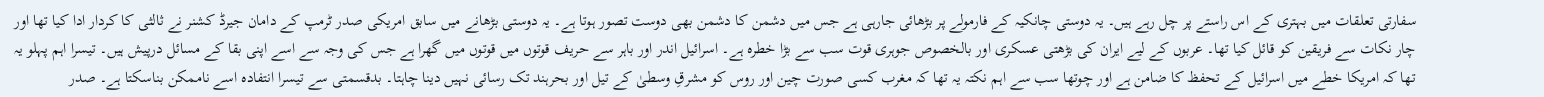سفارتی تعلقات میں بہتری کے اس راستے پر چل رہے ہیں۔ یہ دوستی چانکیہ کے فارمولے پر بڑھائی جارہی ہے جس میں دشمن کا دشمن بھی دوست تصور ہوتا ہے۔ یہ دوستی بڑھانے میں سابق امریکی صدر ٹرمپ کے دامان جیرڈ کشنر نے ثالثی کا کردار ادا کیا تھا اور چار نکات سے فریقین کو قائل کیا تھا۔ عربوں کے لیے ایران کی بڑھتی عسکری اور بالخصوص جوہری قوت سب سے بڑا خطرہ ہے۔ اسرائیل اندر اور باہر سے حریف قوتوں میں قوتوں میں گھرا ہے جس کی وجہ سے اسے اپنی بقا کے مسائل درپیش ہیں۔ تیسرا اہم پہلو یہ تھا کہ امریکا خطے میں اسرائیل کے تحفظ کا ضامن ہے اور چوتھا سب سے اہم نکتہ یہ تھا کہ مغرب کسی صورت چین اور روس کو مشرقِ وسطیٰ کے تیل اور بحرہند تک رسائی نہیں دینا چاہتا۔ بدقسمتی سے تیسرا انتفادہ اسے ناممکن بناسکتا ہے۔ صدر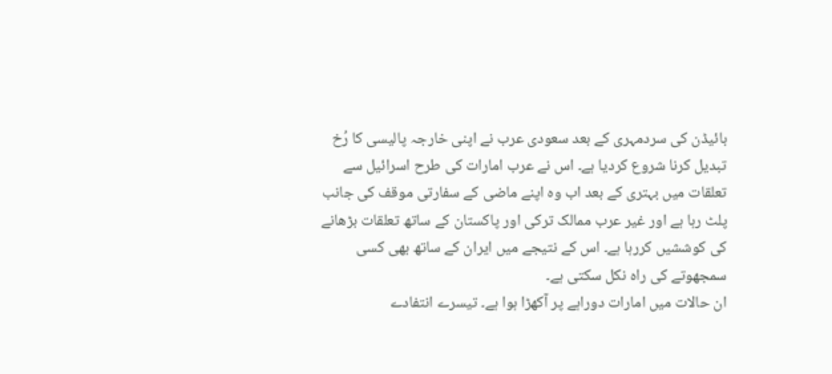بائیڈن کی سردمہری کے بعد سعودی عرب نے اپنی خارجہ پالیسی کا رُخ تبدیل کرنا شروع کردیا ہے۔ اس نے عرب امارات کی طرح اسرائیل سے تعلقات میں بہتری کے بعد اب وہ اپنے ماضی کے سفارتی موقف کی جانب پلٹ رہا ہے اور غیر عرب ممالک ترکی اور پاکستان کے ساتھ تعلقات بڑھانے کی کوششیں کررہا ہے۔ اس کے نتیجے میں ایران کے ساتھ بھی کسی سمجھوتے کی راہ نکل سکتی ہے۔
ان حالات میں امارات دوراہے پر آکھڑا ہوا ہے۔ تیسرے انتفادے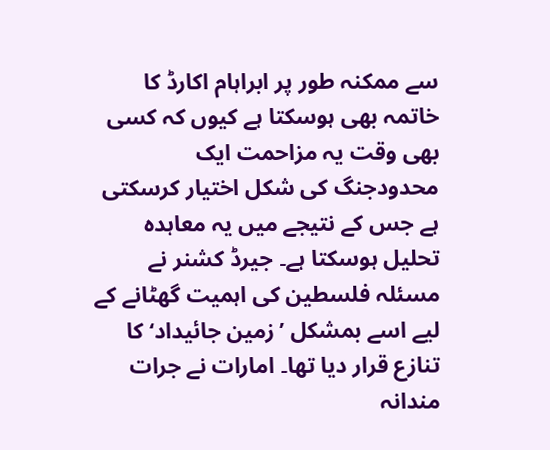سے ممکنہ طور پر ابراہام اکارڈ کا خاتمہ بھی ہوسکتا ہے کیوں کہ کسی بھی وقت یہ مزاحمت ایک محدودجنگ کی شکل اختیار کرسکتی ہے جس کے نتیجے میں یہ معاہدہ تحلیل ہوسکتا ہے۔ جیرڈ کشنر نے مسئلہ فلسطین کی اہمیت گھٹانے کے لیے اسے بمشکل ’زمین جائیداد‘ کا تنازع قرار دیا تھا۔ امارات نے جرات مندانہ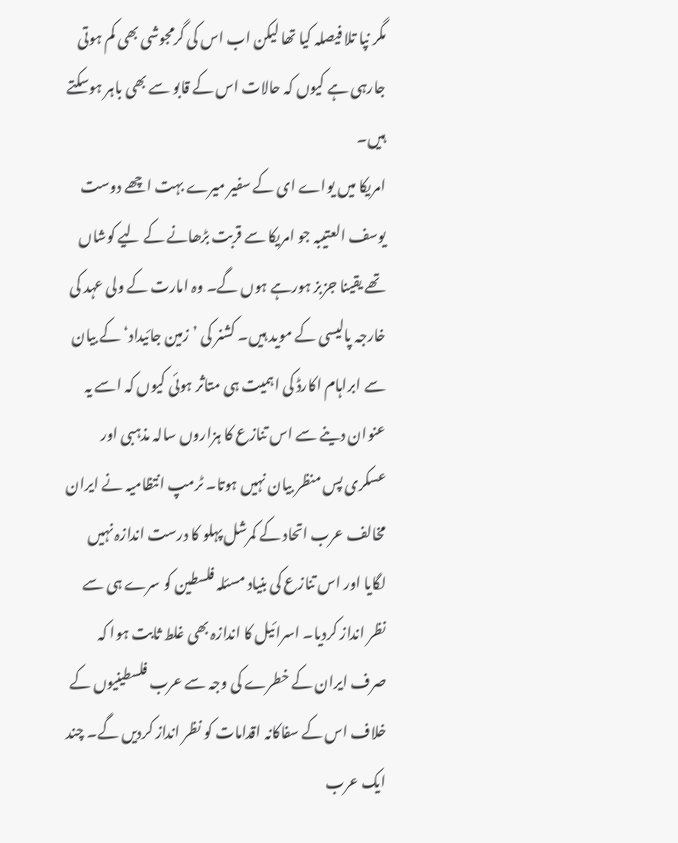مگر نپا تلا فیصلہ کیا تھا لیکن اب اس کی گرمجوشی بھی کم ہوتی جارہی ہے کیوں کہ حالات اس کے قابو سے بھی باہر ہوسکتے ہیں۔
امریکا میں یواے ای کے سفیر میرے بہت اچھے دوست یوسف العتیبہ جو امریکا سے قربت بڑھانے کے لیے کوشاں تھے یقینا جزبز ہورہے ہوں گے۔ وہ امارت کے ولی عہد کی خارجہ پالیسی کے موید ہیں۔ کشنر کی ’زمین جائیداد‘ کے بیان سے ابراہام اکارڈ کی اہمیت ہی متاثر ہوئی کیوں کہ اسے یہ عنوان دینے سے اس تنازع کا ہزاروں سالہ مذہبی اور عسکری پس منظر بیان نہیں ہوتا۔ ٹرمپ انتظامیہ نے ایران مخالف عرب اتحاد کے کمرشل پہلو کا درست اندازہ نہیں لگایا اور اس تنازع کی بنیاد مسئلہ فلسطین کو سرے ہی سے نظر انداز کردیا۔ اسرائیل کا اندازہ بھی غلط ثابت ہوا کہ صرف ایران کے خطرے کی وجہ سے عرب فلسطینیوں کے خلاف اس کے سفاکانہ اقدامات کو نظر انداز کردیں گے۔ چند ایک عرب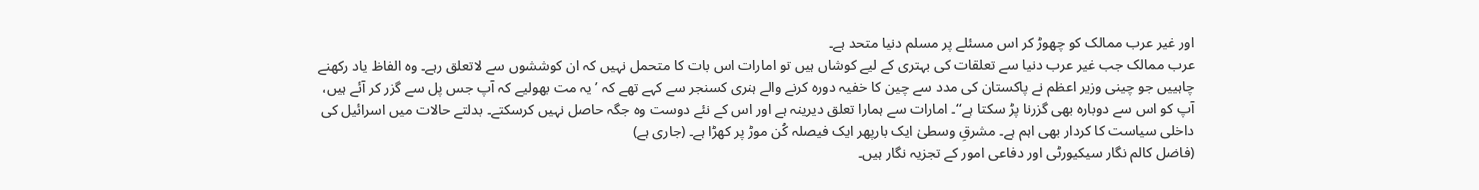اور غیر عرب ممالک کو چھوڑ کر اس مسئلے پر مسلم دنیا متحد ہے۔
عرب ممالک جب غیر عرب دنیا سے تعلقات کی بہتری کے لیے کوشاں ہیں تو امارات اس بات کا متحمل نہیں کہ ان کوششوں سے لاتعلق رہے۔ وہ الفاظ یاد رکھنے چاہییں جو چینی وزیر اعظم نے پاکستان کی مدد سے چین کا خفیہ دورہ کرنے والے ہنری کسنجر سے کہے تھے کہ ’ یہ مت بھولیے کہ آپ جس پل سے گزر کر آئے ہیں، آپ کو اس سے دوبارہ بھی گزرنا پڑ سکتا ہے‘‘۔ امارات سے ہمارا تعلق دیرینہ ہے اور اس کے نئے دوست وہ جگہ حاصل نہیں کرسکتے۔ بدلتے حالات میں اسرائیل کی داخلی سیاست کا کردار بھی اہم ہے۔ مشرقِ وسطیٰ ایک بارپھر ایک فیصلہ کُن موڑ پر کھڑا ہے۔ (جاری ہے)
(فاضل کالم نگار سیکیورٹی اور دفاعی امور کے تجزیہ نگار ہیں۔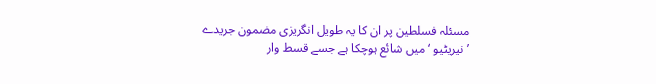مسئلہ فسلطین پر ان کا یہ طویل انگریزی مضمون جریدے ’نیریٹیو ‘ میں شائع ہوچکا ہے جسے قسط وار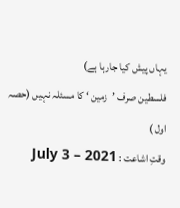یہاں پیش کیا جارہا ہے)
فلسطین صرف ’زمین ‘ کا مسئلہ نہیں (حصہ اول )
وقتِ اشاعت : July 3 – 2021